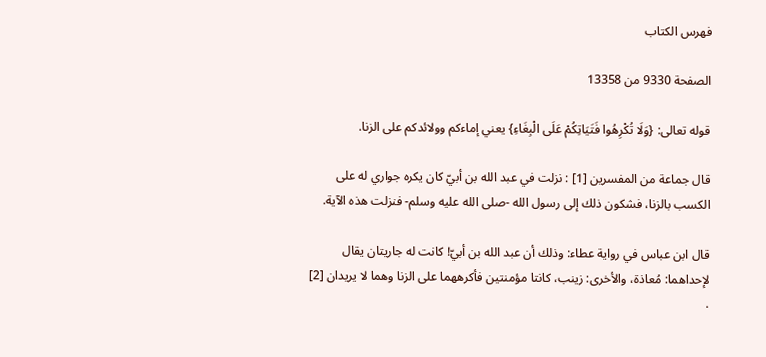فهرس الكتاب

الصفحة 9330 من 13358

قوله تعالى: {وَلَا تُكْرِهُوا فَتَيَاتِكُمْ عَلَى الْبِغَاءِ} يعني إماءكم وولائدكم على الزنا.

قال جماعة من المفسرين [1] : نزلت في عبد الله بن أبيّ كان يكره جواري له على الكسب بالزنا، فشكون ذلك إلى رسول الله -صلى الله عليه وسلم- فنزلت هذه الآية.

قال ابن عباس في رواية عطاء: وذلك أن عبد الله بن أبيّ! كانت له جاريتان يقال لإحداهما: مُعاذة، والأخرى: زينب، كانتا مؤمنتين فأكرههما على الزنا وهما لا يريدان [2] .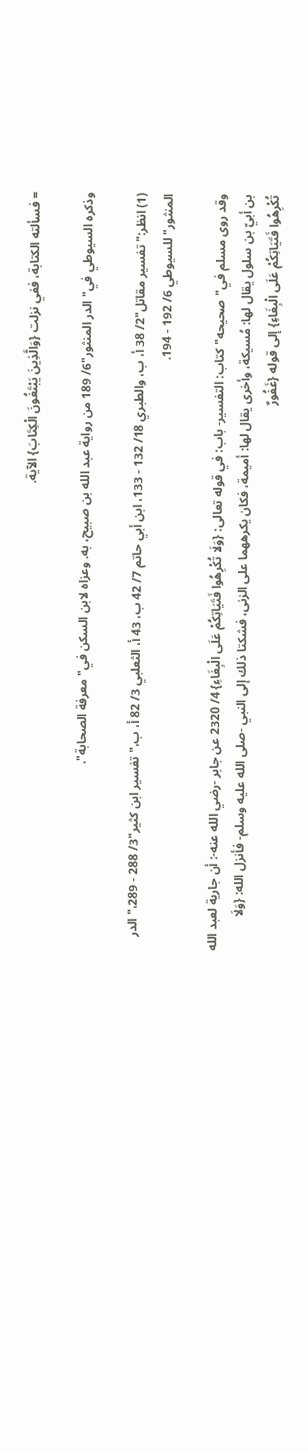= فسألته الكتابة، ففي نزلت {وَالَّذِينَ يَبْتَغُونَ الْكِتَابَ} الآية.

وذكره السيوطي في"الدر المنثور"6/ 189 من رواية عبد الله بن صبيح، به. وعزاه لابن السكن في"معرفة الصحابة".

(1) انظر:"تفسير مقاتل"2/ 38 أ، ب، والطبري 18/ 132 - 133، ابن أبي حاتم 7/ 42 ب، 43 أ، الثعلبي 3/ 82 أ، ب،"تفسير ابن كثير"3/ 288 - 289،"الدر المنثور"للسيوطي 6/ 192 - 194.

وقد روى مسلم في"صحيحه"كتاب: التفسير- باب: في قوله تعالى: {وَلَا تُكْرِهُوا فَتَيَاتِكُمْ عَلَى الْبِغَاءِ} 4/ 2320 عن جابر -رضي الله عنه-: أن جارية لعبد الله بن أبيّ بن سلول يقال لها: مُسيكة، وأخرى يقال لها: أميمة، فكان يكرههما على الزنى، فشكتا ذلك إلى النبي -صلى الله عليه وسلم- فأنزل الله: {وَلَا تُكْرِهُوا فَتَيَاتِكُمْ عَلَى الْبِغَاءِ} إلى قوله {غَفُورٌ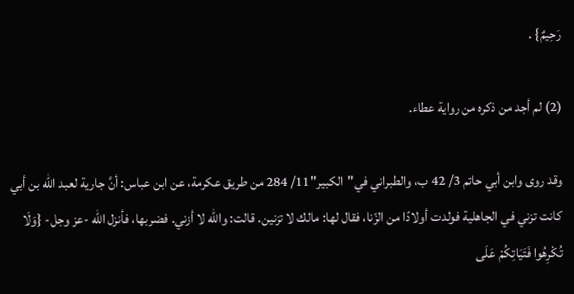رَحِيمٌ} .

(2) لم أجد من ذكره من رواية عطاء.

وقد روى وابن أبي حاتم 3/ 42 ب، والطبراني في"الكبير"11/ 284 من طريق عكرمة، عن ابن عباس: أنَّ جارية لعبد الله بن أبي كانت تزني في الجاهلية فولدت أولادًا من الزّنا، فقال لها: مالك لا تزنين. قالت: والله لا أزني. فضربها، فأنزل الله -عز وجل- {وَلَا تُكْرِهُوا فَتَيَاتِكُمْ عَلَى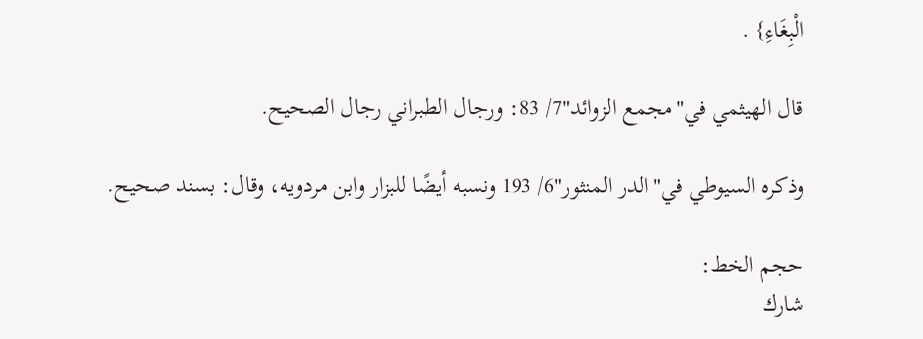الْبِغَاءِ} .

قال الهيثمي في"مجمع الزوائد"7/ 83: ورجال الطبراني رجال الصحيح.

وذكره السيوطي في"الدر المنثور"6/ 193 ونسبه أيضًا للبزار وابن مردويه، وقال: بسند صحيح.

حجم الخط:
شارك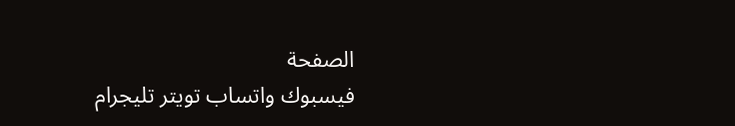الصفحة
فيسبوك واتساب تويتر تليجرام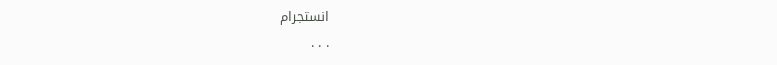انستجرام
. . .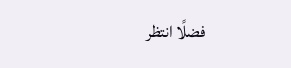فضلًا انتظر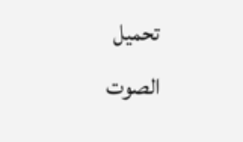تحميل الصوت